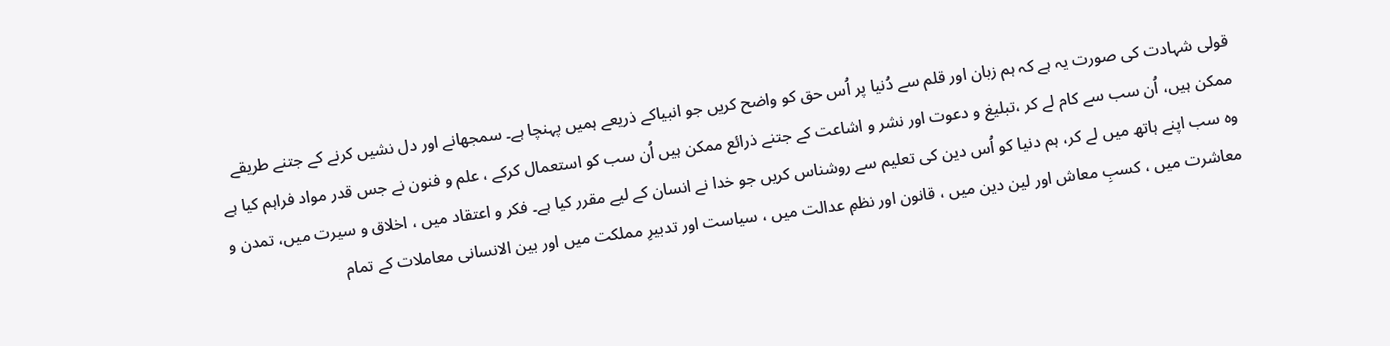قولی شہادت کی صورت یہ ہے کہ ہم زبان اور قلم سے دُنیا پر اُس حق کو واضح کریں جو انبیاکے ذریعے ہمیں پہنچا ہے۔ سمجھانے اور دل نشیں کرنے کے جتنے طریقے ممکن ہیں، اُن سب سے کام لے کر ،تبلیغ و دعوت اور نشر و اشاعت کے جتنے ذرائع ممکن ہیں اُن سب کو استعمال کرکے ، علم و فنون نے جس قدر مواد فراہم کیا ہے وہ سب اپنے ہاتھ میں لے کر، ہم دنیا کو اُس دین کی تعلیم سے روشناس کریں جو خدا نے انسان کے لیے مقرر کیا ہے۔ فکر و اعتقاد میں ، اخلاق و سیرت میں، تمدن و معاشرت میں ، کسبِ معاش اور لین دین میں ، قانون اور نظمِ عدالت میں ، سیاست اور تدبیرِ مملکت میں اور بین الانسانی معاملات کے تمام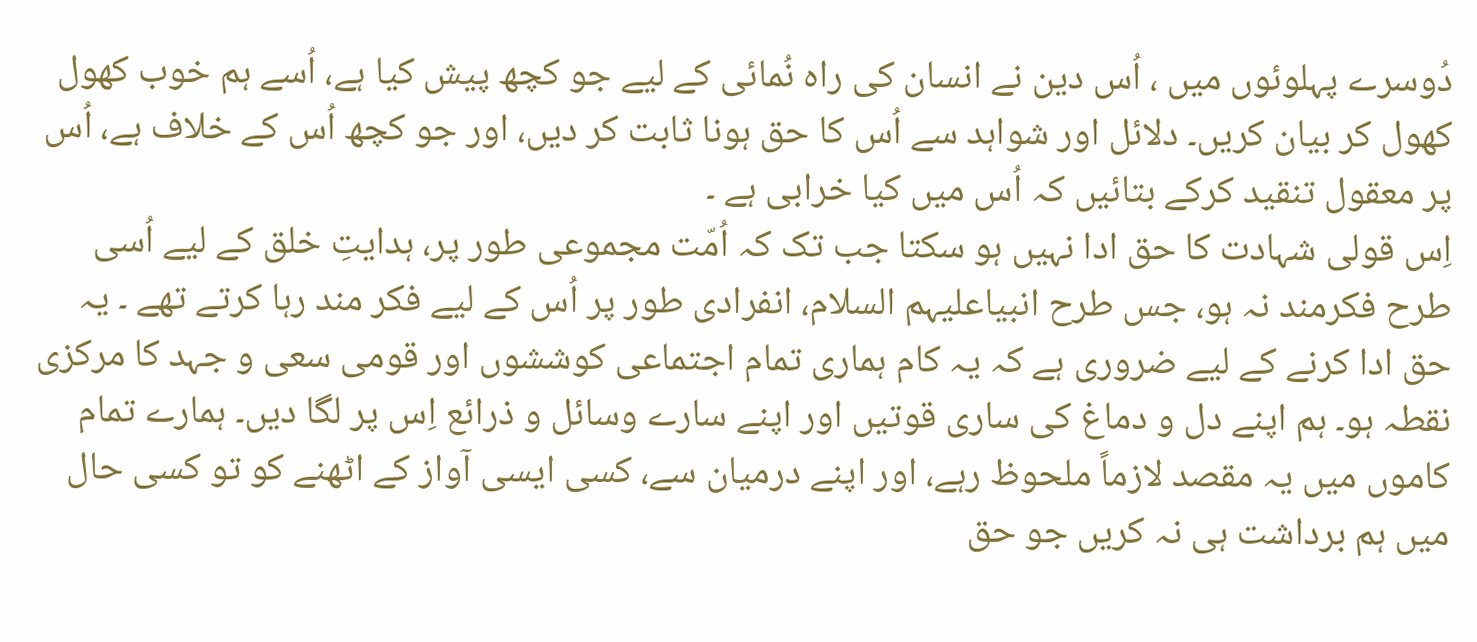دُوسرے پہلوئوں میں ، اُس دین نے انسان کی راہ نُمائی کے لیے جو کچھ پیش کیا ہے، اُسے ہم خوب کھول کھول کر بیان کریں۔ دلائل اور شواہد سے اُس کا حق ہونا ثابت کر دیں، اور جو کچھ اُس کے خلاف ہے، اُس پر معقول تنقید کرکے بتائیں کہ اُس میں کیا خرابی ہے ۔
اِس قولی شہادت کا حق ادا نہیں ہو سکتا جب تک کہ اُمّت مجموعی طور پر، ہدایتِ خلق کے لیے اُسی طرح فکرمند نہ ہو، جس طرح انبیاعلیہم السلام، انفرادی طور پر اُس کے لیے فکر مند رہا کرتے تھے ۔ یہ حق ادا کرنے کے لیے ضروری ہے کہ یہ کام ہماری تمام اجتماعی کوششوں اور قومی سعی و جہد کا مرکزی نقطہ ہو۔ ہم اپنے دل و دماغ کی ساری قوتیں اور اپنے سارے وسائل و ذرائع اِس پر لگا دیں۔ ہمارے تمام کاموں میں یہ مقصد لازماً ملحوظ رہے، اور اپنے درمیان سے، کسی ایسی آواز کے اٹھنے کو تو کسی حال میں ہم برداشت ہی نہ کریں جو حق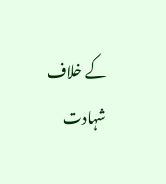کے خلاف شہادت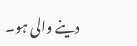دینے والی ہو۔